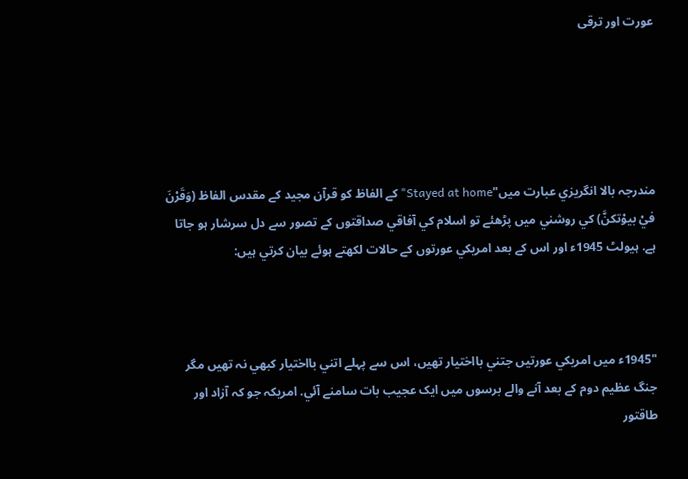عورت اور ترقی





مندرجہ بالا انگريزي عبارت ميں"Stayed at home" کے الفاظ کو قرآن مجيد کے مقدس الفاظ (وَقَرْنَ فيْ بيوْتکنَّ) کي روشني ميں پڑھئے تو اسلام کي آفاقي صداقتوں کے تصور سے دل سرشار ہو جاتا ہے. ہيولٹ 1945ء اور اس کے بعد امريکي عورتوں کے حالات لکھتے ہوئے بيان کرتي ہيں:



"1945ء ميں امريکي عورتيں جتني بااختيار تھيں، اس سے پہلے اتني بااختيار کبھي نہ تھيں مگر جنگ عظيم دوم کے بعد آنے والے برسوں ميں ايک عجيب بات سامنے آئي. امريکہ جو کہ آزاد اور طاقتور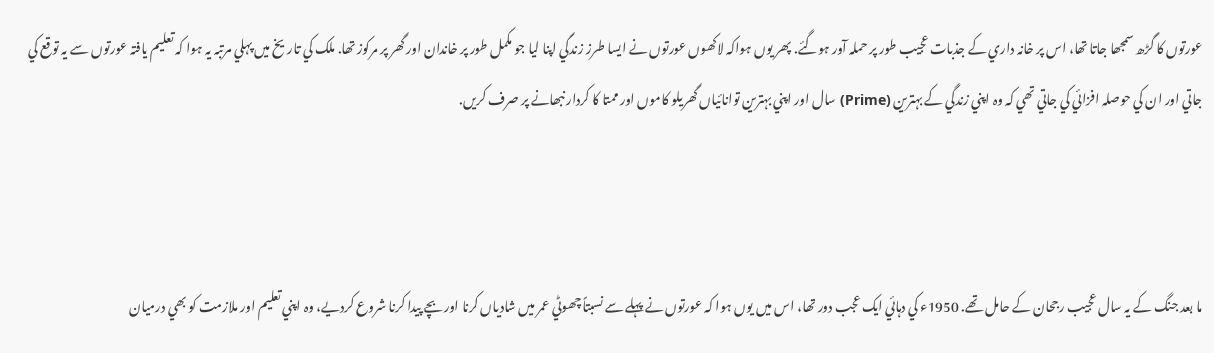عورتوں کا گڑھ سمجھا جاتا تھا، اس پر خانہ داري کے جذبات عجيب طور پر حملہ آور ہوگئے. پھر يوں ہواکہ لاکھوں عورتوں نے ايسا طرز زندگي اپنا ليا جو مکمل طور پر خاندان اور گھر پر مرکوز تھا. ملک کي تاريخ ميں پہلي مرتبہ يہ ہوا کہ تعليم يافتہ عورتوں سے يہ توقع کي جاتي اور ان کي حوصلہ افزائي کي جاتي تھي کہ وہ اپني زندگي کے بہترين (Prime) سال اور اپني بہترين توانائياں گھريلو کاموں اور ممتا کا کردار نبھانے پر صرف کريں.



ما بعد جنگ کے يہ سال عجيب رجحان کے حامل تھے. 1950ء کي دہائي ايک عجب دور تھا، اس ميں يوں ہوا کہ عورتوں نے پہلے سے نسبتاً چھوٹي عمر ميں شادياں کرنا اور بچے پيدا کرنا شروع کرديے، وہ اپني تعليم اور ملازمت کو بھي درميان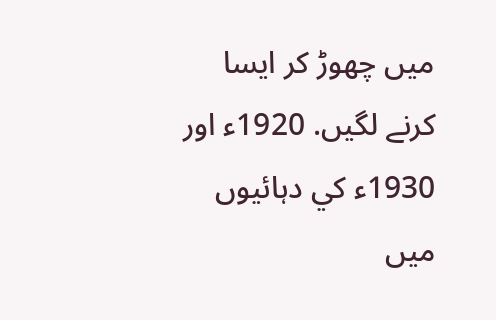ميں چھوڑ کر ايسا کرنے لگيں. 1920ء اور 1930ء کي دہائيوں ميں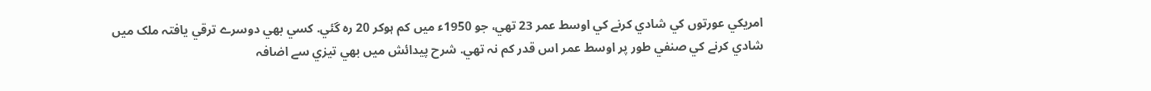امريکي عورتوں کي شادي کرنے کي اوسط عمر 23 تھي، جو 1950ء ميں کم ہوکر 20 رہ گئي. کسي بھي دوسرے ترقي يافتہ ملک ميں شادي کرنے کي صنفي طور پر اوسط عمر اس قدر کم نہ تھي. شرح پيدائش ميں بھي تيزي سے اضافہ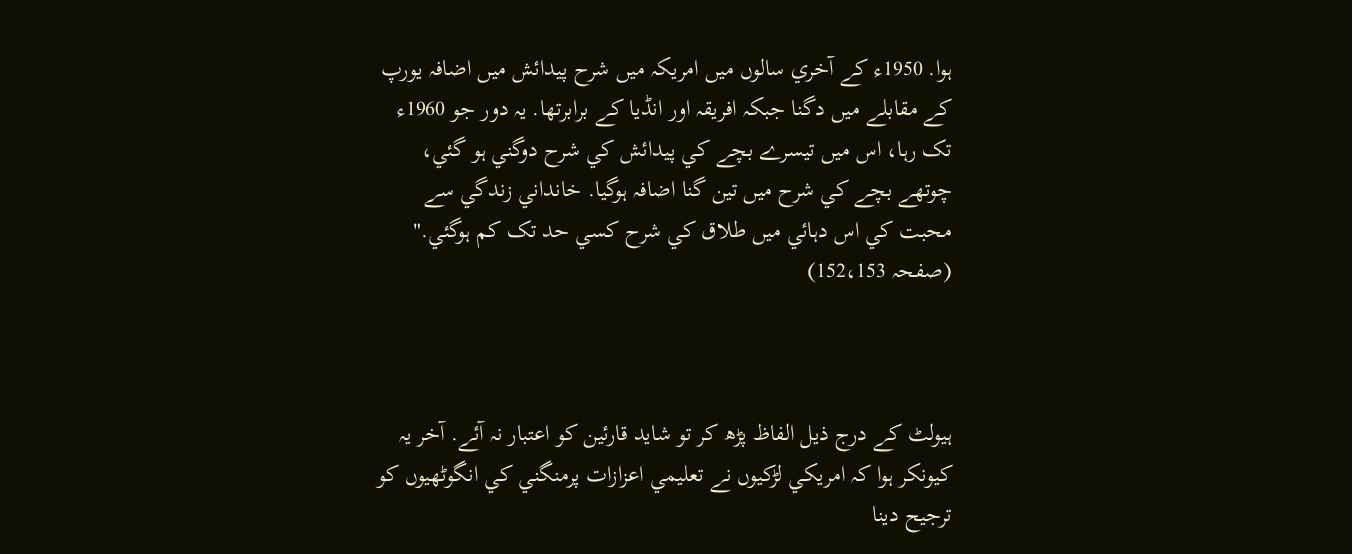ہوا. 1950ء کے آخري سالوں ميں امريکہ ميں شرح پيدائش ميں اضافہ يورپ کے مقابلے ميں دگنا جبکہ افريقہ اور انڈيا کے برابرتھا. يہ دور جو 1960ء تک رہا، اس ميں تيسرے بچے کي پيدائش کي شرح دوگني ہو گئي، چوتھے بچے کي شرح ميں تين گنا اضافہ ہوگيا. خانداني زندگي سے محبت کي اس دہائي ميں طلاق کي شرح کسي حد تک کم ہوگئي." (صفحہ 152،153)



ہيولٹ کے درج ذيل الفاظ پڑھ کر تو شايد قارئين کو اعتبار نہ آئے. آخر يہ کيونکر ہوا کہ امريکي لڑکيوں نے تعليمي اعزازات پرمنگني کي انگوٹھيوں کو ترجيح دينا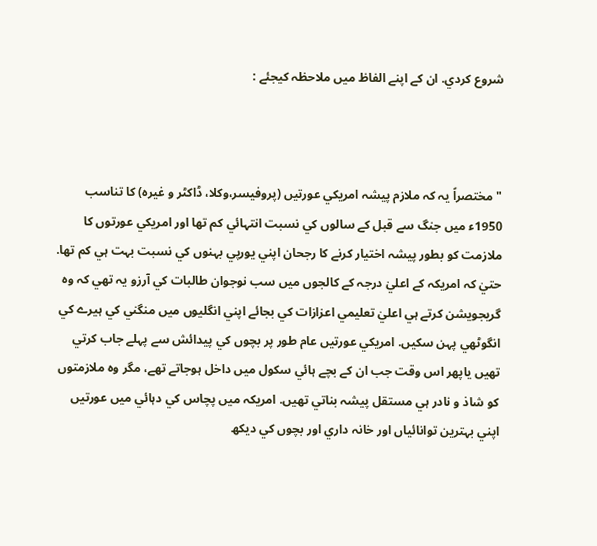شروع کردي. ان کے اپنے الفاظ ميں ملاحظہ کيجئے :



"مختصراً يہ کہ ملازم پيشہ امريکي عورتيں (پروفيسر،وکلا، ڈاکٹر و غيرہ) کا تناسب 1950ء ميں جنگ سے قبل کے سالوں کي نسبت انتہائي کم تھا اور امريکي عورتوں کا ملازمت کو بطور پيشہ اختيار کرنے کا رجحان اپني يورپي بہنوں کي نسبت بہت ہي کم تھا. حتيٰ کہ امريکہ کے اعليٰ درجہ کے کالجوں ميں سب نوجوان طالبات کي آرزو يہ تھي کہ وہ گريجويشن کرتے ہي اعليٰ تعليمي اعزازات کي بجائے اپني انگليوں ميں منگني کي ہيرے کي انگوٹھي پہن سکيں. امريکي عورتيں عام طور پر بچوں کي پيدائش سے پہلے جاب کرتي تھيں ياپھر اس وقت جب ان کے بچے ہائي سکول ميں داخل ہوجاتے تھے، مگر وہ ملازمتوں کو شاذ و نادر ہي مستقل پيشہ بناتي تھيں. امريکہ ميں پچاس کي دہائي ميں عورتيں اپني بہترين توانائياں اور خانہ داري اور بچوں کي ديکھ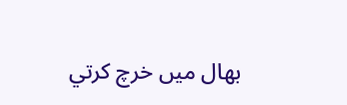بھال ميں خرچ کرتي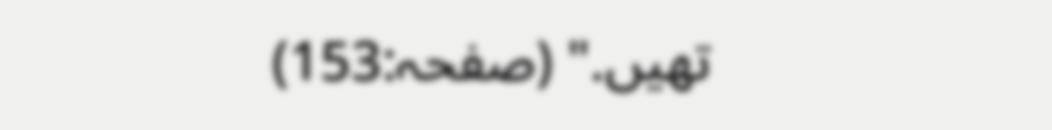تھيں." (صفحہ:153)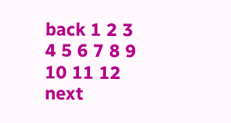back 1 2 3 4 5 6 7 8 9 10 11 12 next